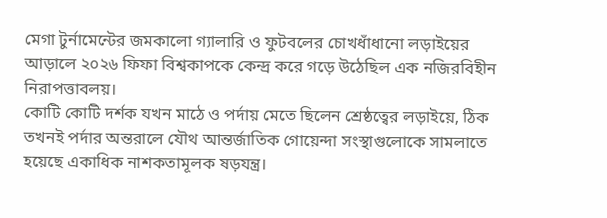মেগা টুর্নামেন্টের জমকালো গ্যালারি ও ফুটবলের চোখধাঁধানো লড়াইয়ের আড়ালে ২০২৬ ফিফা বিশ্বকাপকে কেন্দ্র করে গড়ে উঠেছিল এক নজিরবিহীন নিরাপত্তাবলয়।
কোটি কোটি দর্শক যখন মাঠে ও পর্দায় মেতে ছিলেন শ্রেষ্ঠত্বের লড়াইয়ে, ঠিক তখনই পর্দার অন্তরালে যৌথ আন্তর্জাতিক গোয়েন্দা সংস্থাগুলোকে সামলাতে হয়েছে একাধিক নাশকতামূলক ষড়যন্ত্র।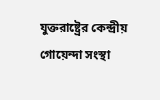যুক্তরাষ্ট্রের কেন্দ্রীয় গোয়েন্দা সংস্থা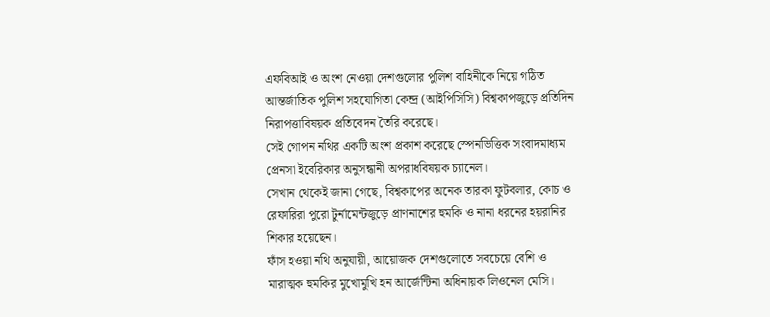এফবিআই ও অংশ নেওয়া দেশগুলোর পুলিশ বাহিনীকে নিয়ে গঠিত আন্তর্জাতিক পুলিশ সহযোগিতা কেন্দ্র (আইপিসিসি) বিশ্বকাপজুড়ে প্রতিদিন নিরাপত্তাবিষয়ক প্রতিবেদন তৈরি করেছে।
সেই গোপন নথির একটি অংশ প্রকাশ করেছে স্পেনভিত্তিক সংবাদমাধ্যম প্রেনসা ইবেরিকার অনুসন্ধানী অপরাধবিষয়ক চ্যানেল।
সেখান থেকেই জানা গেছে, বিশ্বকাপের অনেক তারকা ফুটবলার, কোচ ও রেফারিরা পুরো টুর্নামেন্টজুড়ে প্রাণনাশের হুমকি ও নানা ধরনের হয়রানির শিকার হয়েছেন।
ফাঁস হওয়া নথি অনুযায়ী, আয়োজক দেশগুলোতে সবচেয়ে বেশি ও মারাত্মক হুমকির মুখোমুখি হন আর্জেন্টিনা অধিনায়ক লিওনেল মেসি।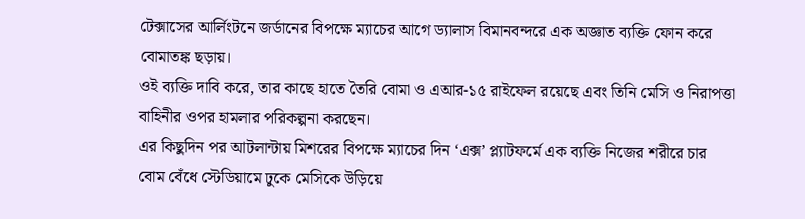টেক্সাসের আর্লিংটনে জর্ডানের বিপক্ষে ম্যাচের আগে ড্যালাস বিমানবন্দরে এক অজ্ঞাত ব্যক্তি ফোন করে বোমাতঙ্ক ছড়ায়।
ওই ব্যক্তি দাবি করে, তার কাছে হাতে তৈরি বোমা ও এআর-১৫ রাইফেল রয়েছে এবং তিনি মেসি ও নিরাপত্তা বাহিনীর ওপর হামলার পরিকল্পনা করছেন।
এর কিছুদিন পর আটলান্টায় মিশরের বিপক্ষে ম্যাচের দিন ‘এক্স’ প্ল্যাটফর্মে এক ব্যক্তি নিজের শরীরে চার বোম বেঁধে স্টেডিয়ামে ঢুকে মেসিকে উড়িয়ে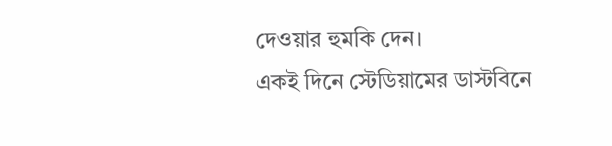দেওয়ার হুমকি দেন।
একই দিনে স্টেডিয়ামের ডাস্টবিনে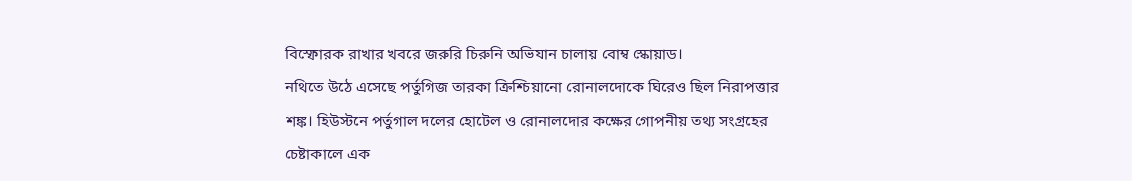বিস্ফোরক রাখার খবরে জরুরি চিরুনি অভিযান চালায় বোম্ব স্কোয়াড।
নথিতে উঠে এসেছে পর্তুগিজ তারকা ক্রিশ্চিয়ানো রোনালদোকে ঘিরেও ছিল নিরাপত্তার শঙ্ক। হিউস্টনে পর্তুগাল দলের হোটেল ও রোনালদোর কক্ষের গোপনীয় তথ্য সংগ্রহের চেষ্টাকালে এক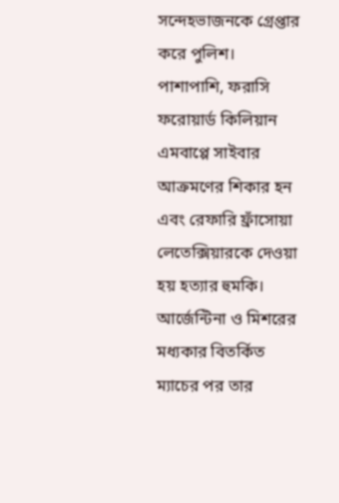সন্দেহভাজনকে গ্রেপ্তার করে পুলিশ।
পাশাপাশি, ফরাসি ফরোয়ার্ড কিলিয়ান এমবাপ্পে সাইবার আক্রমণের শিকার হন এবং রেফারি ফ্রাঁসোয়া লেতেক্সিয়ারকে দেওয়া হয় হত্যার হুমকি।
আর্জেন্টিনা ও মিশরের মধ্যকার বিতর্কিত ম্যাচের পর তার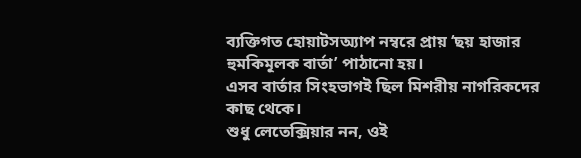ব্যক্তিগত হোয়াটসঅ্যাপ নম্বরে প্রায় ‘ছয় হাজার হুমকিমূলক বার্তা’ পাঠানো হয়।
এসব বার্তার সিংহভাগই ছিল মিশরীয় নাগরিকদের কাছ থেকে।
শুধু লেতেক্সিয়ার নন, ওই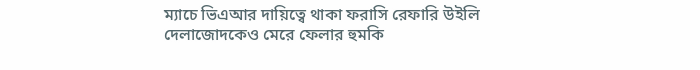ম্যাচে ভিএআর দায়িত্বে থাকা ফরাসি রেফারি উইলি দেলাজোদকেও মেরে ফেলার হুমকি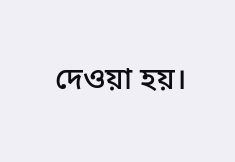দেওয়া হয়।